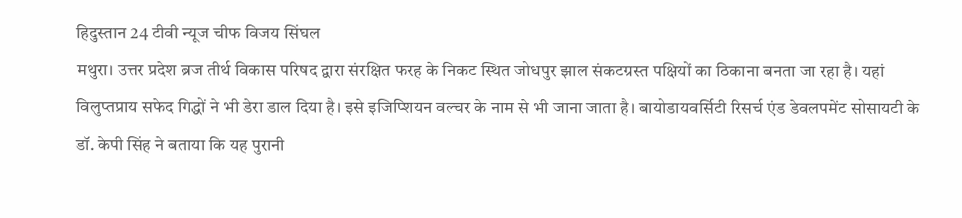हिदुस्तान 24 टीवी न्यूज चीफ विजय सिंघल
मथुरा। उत्तर प्रदेश ब्रज तीर्थ विकास परिषद द्वारा संरक्षित फरह के निकट स्थित जोधपुर झाल संकटग्रस्त पक्षियों का ठिकाना बनता जा रहा है। यहां विलुप्तप्राय सफेद गिद्धों ने भी डेरा डाल दिया है। इसे इजिप्शियन वल्चर के नाम से भी जाना जाता है। बायोडायवर्सिटी रिसर्च एंड डेवलपमेंट सोसायटी के डॉ. केपी सिंह ने बताया कि यह पुरानी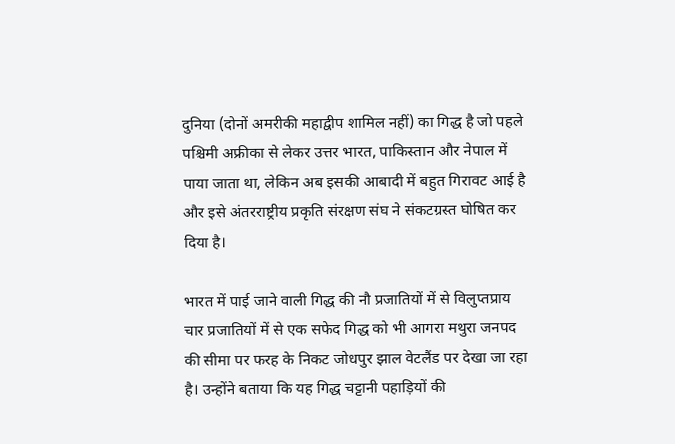दुनिया (दोनों अमरीकी महाद्वीप शामिल नहीं) का गिद्ध है जो पहले पश्चिमी अफ्रीका से लेकर उत्तर भारत, पाकिस्तान और नेपाल में पाया जाता था, लेकिन अब इसकी आबादी में बहुत गिरावट आई है और इसे अंतरराष्ट्रीय प्रकृति संरक्षण संघ ने संकटग्रस्त घोषित कर दिया है।

भारत में पाई जाने वाली गिद्ध की नौ प्रजातियों में से विलुप्तप्राय चार प्रजातियों में से एक सफेद गिद्ध को भी आगरा मथुरा जनपद की सीमा पर फरह के निकट जोधपुर झाल वेटलैंड पर देखा जा रहा है। उन्होंने बताया कि यह गिद्ध चट्टानी पहाड़ियों की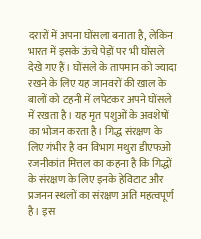दरारों में अपना घोंसला बनाता है, लेकिन भारत में इसके ऊंचे पेड़ों पर भी घोंसले देखे गए हैं। घोंसले के तापमान को ज्यादा रखने के लिए यह जानवरों की खाल के बालों को टहनी में लपेटकर अपने घोंसले में रखता है। यह मृत पशुओं के अवशेषों का भोजन करता है। गिद्ध संरक्षण के लिए गंभीर है वन विभाग मथुरा डीएफओ रजनीकांत मित्तल का कहना है कि गिद्धों के संरक्षण के लिए इनके हेविटाट और प्रजनन स्थलों का संरक्षण अति महत्वपूर्ण है। इस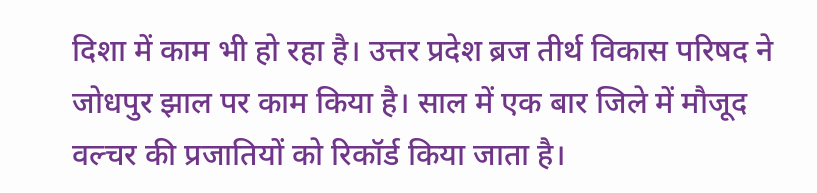दिशा में काम भी हो रहा है। उत्तर प्रदेश ब्रज तीर्थ विकास परिषद ने जोधपुर झाल पर काम किया है। साल में एक बार जिले में मौजूद वल्चर की प्रजातियों को रिकॉर्ड किया जाता है।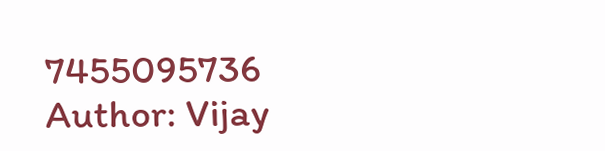7455095736
Author: Vijay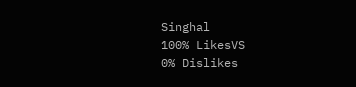Singhal
100% LikesVS
0% Dislikes